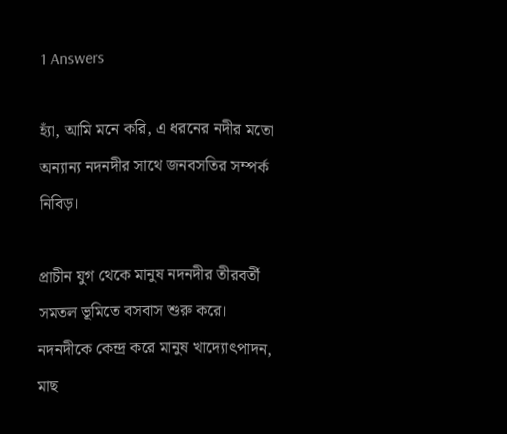1 Answers

হ্যাঁ, আমি মনে করি, এ ধরনের নদীর মতো অন্যান্য নদনদীর সাথে জনবসতির সম্পর্ক নিবিড়।

প্রাচীন যুগ থেকে মানুষ নদনদীর তীরবর্তী সমতল ভূমিতে বসবাস শুরু করে। নদনদীকে কেন্দ্র করে মানুষ খাদ্যোৎপাদন, মাছ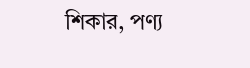শিকার, পণ্য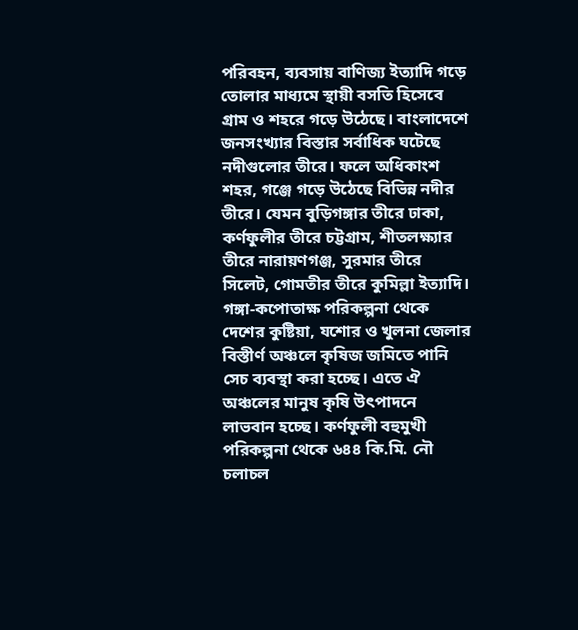পরিবহন, ব্যবসায় বাণিজ্য ইত্যাদি গড়ে তোলার মাধ্যমে স্থায়ী বসতি হিসেবে গ্রাম ও শহরে গড়ে উঠেছে। বাংলাদেশে জনসংখ্যার বিস্তার সর্বাধিক ঘটেছে নদীগুলোর তীরে। ফলে অধিকাংশ শহর, গঞ্জে গড়ে উঠেছে বিভিন্ন নদীর তীরে। যেমন বুড়িগঙ্গার তীরে ঢাকা, কর্ণফুলীর তীরে চট্টগ্রাম, শীতলক্ষ্যার তীরে নারায়ণগঞ্জ, সুরমার তীরে সিলেট, গোমতীর তীরে কুমিল্লা ইত্যাদি। গঙ্গা-কপোতাক্ষ পরিকল্পনা থেকে দেশের কুষ্টিয়া, যশোর ও খুলনা জেলার বিস্তীর্ণ অঞ্চলে কৃষিজ জমিতে পানি সেচ ব্যবস্থা করা হচ্ছে। এতে ঐ অঞ্চলের মানুষ কৃষি উৎপাদনে লাভবান হচ্ছে। কর্ণফুলী বহুমুখী পরিকল্পনা থেকে ৬৪৪ কি.মি. নৌ চলাচল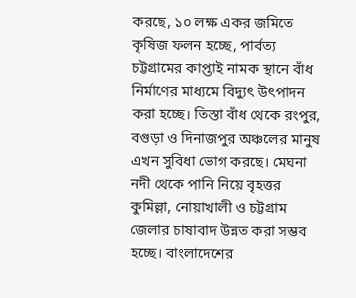করছে, ১০ লক্ষ একর জমিতে কৃষিজ ফলন হচ্ছে, পার্বত্য চট্টগ্রামের কাপ্তাই নামক স্থানে বাঁধ নির্মাণের মাধ্যমে বিদ্যুৎ উৎপাদন করা হচ্ছে। তিস্তা বাঁধ থেকে রংপুর, বগুড়া ও দিনাজপুর অঞ্চলের মানুষ এখন সুবিধা ভোগ করছে। মেঘনা নদী থেকে পানি নিয়ে বৃহত্তর কুমিল্লা, নোয়াখালী ও চট্টগ্রাম জেলার চাষাবাদ উন্নত করা সম্ভব হচ্ছে। বাংলাদেশের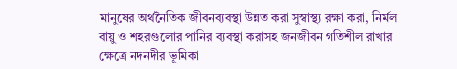মানুষের অর্থনৈতিক জীবনব্যবস্থা উন্নত করা সুস্বাস্থ্য রক্ষা করা, নির্মল বায়ু ও শহরগুলোর পানির ব্যবস্থা করাসহ জনজীবন গতিশীল রাখার ক্ষেত্রে নদনদীর ভূমিকা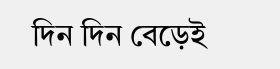দিন দিন বেড়েই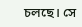চলছে। সে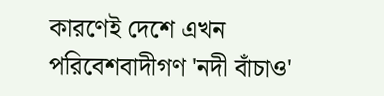কারণেই দেশে এখন পরিবেশবাদীগণ 'নদী বাঁচাও'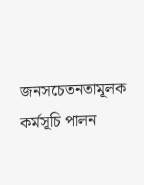জনসচেতনতামূলক কর্মসূচি পালন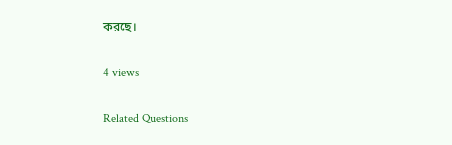করছে।

4 views

Related Questions